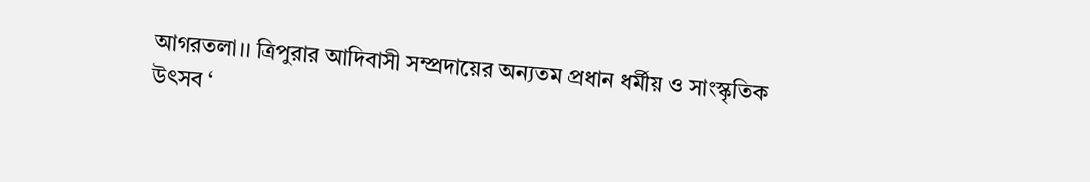আগরতলা।। ত্রিপুরার আদিবাসী সম্প্রদায়ের অন্যতম প্রধান ধর্মীয় ও সাংস্কৃতিক উৎসব ‘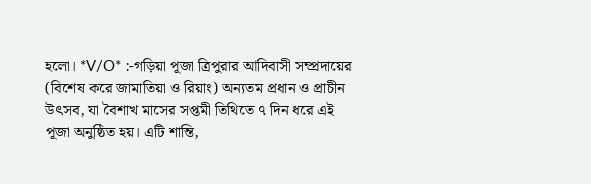হলো। *V/O* :-গড়িয়া পূজা ত্রিপুরার আদিবাসী সম্প্রদায়ের (বিশেষ করে জামাতিয়া ও রিয়াং) অন্যতম প্রধান ও প্রাচীন উৎসব, যা বৈশাখ মাসের সপ্তমী তিথিতে ৭ দিন ধরে এই পূজা অনুষ্ঠিত হয়। এটি শান্তি,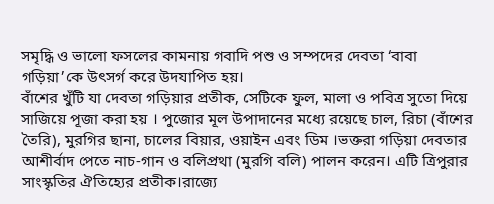সমৃদ্ধি ও ভালো ফসলের কামনায় গবাদি পশু ও সম্পদের দেবতা ‘বাবা গড়িয়া’কে উৎসর্গ করে উদযাপিত হয়।
বাঁশের খুঁটি যা দেবতা গড়িয়ার প্রতীক, সেটিকে ফুল, মালা ও পবিত্র সুতো দিয়ে সাজিয়ে পূজা করা হয় । পুজোর মূল উপাদানের মধ্যে রয়েছে চাল, রিচা (বাঁশের তৈরি), মুরগির ছানা, চালের বিয়ার, ওয়াইন এবং ডিম ।ভক্তরা গড়িয়া দেবতার আশীর্বাদ পেতে নাচ-গান ও বলিপ্রথা (মুরগি বলি) পালন করেন। এটি ত্রিপুরার সাংস্কৃতির ঐতিহ্যের প্রতীক।রাজ্যে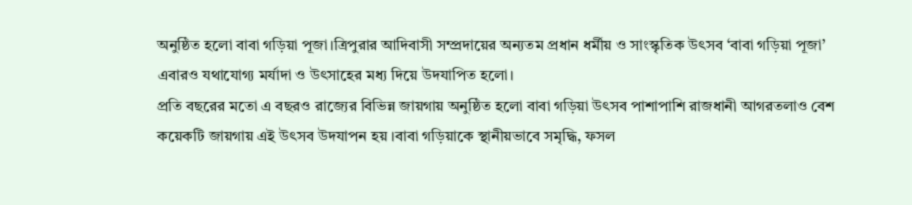অনুষ্ঠিত হলো বাবা গড়িয়া পূজা।ত্রিপুরার আদিবাসী সম্প্রদায়ের অন্যতম প্রধান ধর্মীয় ও সাংস্কৃতিক উৎসব ‘বাবা গড়িয়া পূজা’ এবারও যথাযোগ্য মর্যাদা ও উৎসাহের মধ্য দিয়ে উদযাপিত হলো।
প্রতি বছরের মতো এ বছরও রাজ্যের বিভিন্ন জায়গায় অনুষ্ঠিত হলো বাবা গড়িয়া উৎসব পাশাপাশি রাজধানী আগরতলাও বেশ কয়েকটি জায়গায় এই উৎসব উদযাপন হয় ।বাবা গড়িয়াকে স্থানীয়ভাবে সমৃদ্ধি, ফসল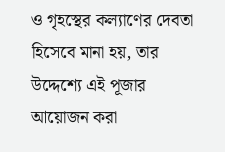ও গৃহস্থের কল্যাণের দেবতা হিসেবে মানা হয়, তার উদ্দেশ্যে এই পূজার আয়োজন করা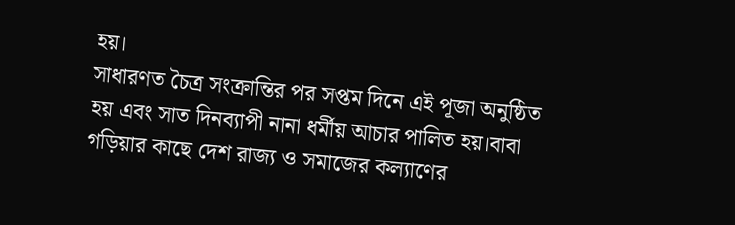হয়।
সাধারণত চৈত্র সংক্রান্তির পর সপ্তম দিনে এই পূজা অনুষ্ঠিত হয় এবং সাত দিনব্যাপী নানা ধর্মীয় আচার পালিত হয়।বাবা গড়িয়ার কাছে দেশ রাজ্য ও সমাজের কল্যাণের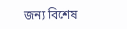জন্য বিশেষ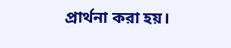প্রার্থনা করা হয়।